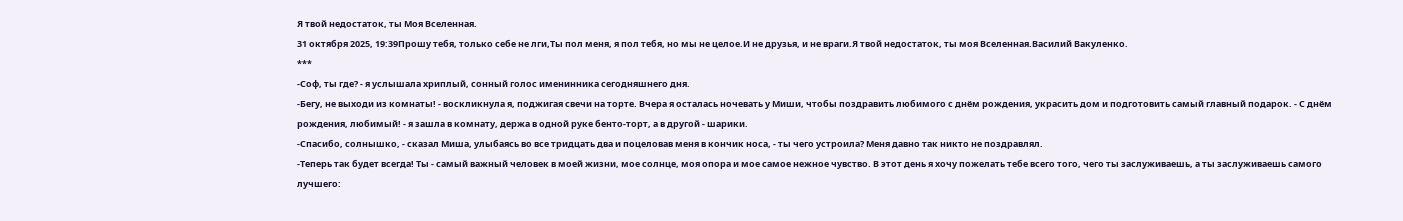Я твой недостаток, ты Моя Вселенная.
31 октября 2025, 19:39Прошу тебя, только себе не лги,Ты пол меня, я пол тебя, но мы не целое.И не друзья, и не враги.Я твой недостаток, ты моя Вселенная.Василий Вакуленко.
***
-Соф, ты где? - я услышала хриплый, сонный голос именинника сегодняшнего дня.
-Бегу, не выходи из комнаты! - воскликнула я, поджигая свечи на торте. Вчера я осталась ночевать у Миши, чтобы поздравить любимого с днём рождения, украсить дом и подготовить самый главный подарок. - С днём рождения, любимый! - я зашла в комнату, держа в одной руке бенто-торт, а в другой - шарики.
-Спасибо, солнышко, - сказал Миша, улыбаясь во все тридцать два и поцеловав меня в кончик носа, - ты чего устроила? Меня давно так никто не поздравлял.
-Теперь так будет всегда! Ты - самый важный человек в моей жизни, мое солнце, моя опора и мое самое нежное чувство. В этот день я хочу пожелать тебе всего того, чего ты заслуживаешь, а ты заслуживаешь самого лучшего: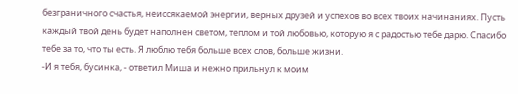безграничного счастья, неиссякаемой энергии, верных друзей и успехов во всех твоих начинаниях. Пусть каждый твой день будет наполнен светом, теплом и той любовью, которую я с радостью тебе дарю. Спасибо тебе за то, что ты есть. Я люблю тебя больше всех слов, больше жизни.
-И я тебя, бусинка, - ответил Миша и нежно прильнул к моим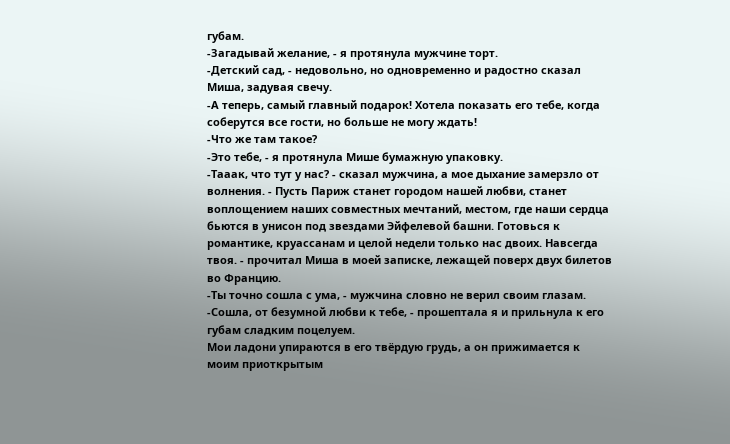губам.
-Загадывай желание, - я протянула мужчине торт.
-Детский сад, - недовольно, но одновременно и радостно сказал Миша, задувая свечу.
-А теперь, самый главный подарок! Хотела показать его тебе, когда соберутся все гости, но больше не могу ждать!
-Что же там такое?
-Это тебе, - я протянула Мише бумажную упаковку.
-Тааак, что тут у нас? - сказал мужчина, а мое дыхание замерзло от волнения. - Пусть Париж станет городом нашей любви, станет воплощением наших совместных мечтаний, местом, где наши сердца бьются в унисон под звездами Эйфелевой башни. Готовься к романтике, круассанам и целой недели только нас двоих. Навсегда твоя. - прочитал Миша в моей записке, лежащей поверх двух билетов во Францию.
-Ты точно сошла с ума, - мужчина словно не верил своим глазам.
-Сошла, от безумной любви к тебе, - прошептала я и прильнула к его губам сладким поцелуем.
Мои ладони упираются в его твёрдую грудь, а он прижимается к моим приоткрытым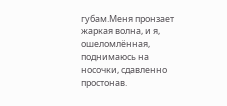губам.Меня пронзает жаркая волна, и я, ошеломлённая, поднимаюсь на носочки, сдавленно простонав.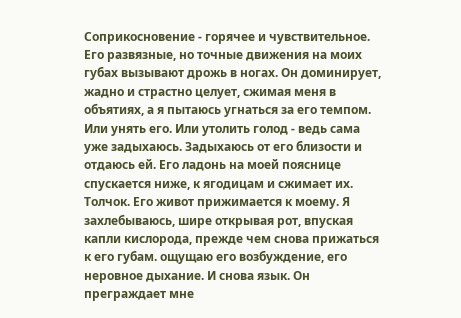Соприкосновение - горячее и чувствительное. Его развязные, но точные движения на моих губах вызывают дрожь в ногах. Он доминирует, жадно и страстно целует, сжимая меня в объятиях, а я пытаюсь угнаться за его темпом. Или унять его. Или утолить голод - ведь сама уже задыхаюсь. Задыхаюсь от его близости и отдаюсь ей. Его ладонь на моей пояснице спускается ниже, к ягодицам и сжимает их. Толчок. Его живот прижимается к моему. Я захлебываюсь, шире открывая рот, впуская капли кислорода, прежде чем снова прижаться к его губам. ощущаю его возбуждение, его неровное дыхание. И снова язык. Он преграждает мне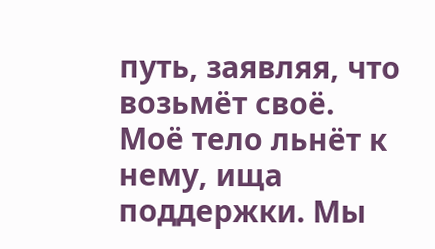путь, заявляя, что возьмёт своё. Моё тело льнёт к нему, ища поддержки. Мы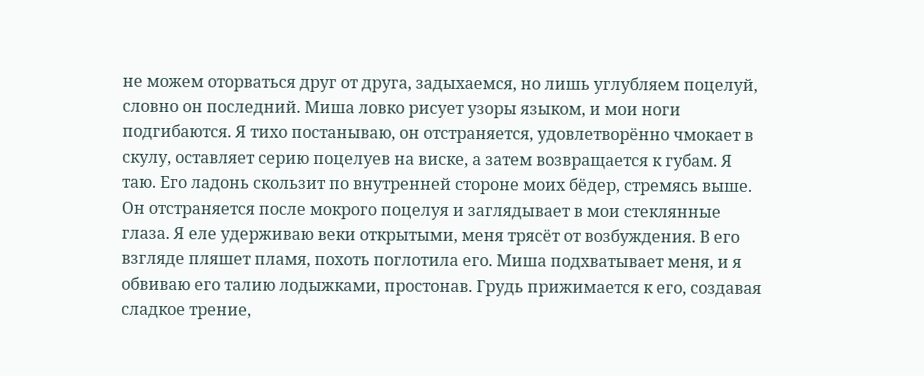не можем оторваться друг от друга, задыхаемся, но лишь углубляем поцелуй, словно он последний. Миша ловко рисует узоры языком, и мои ноги подгибаются. Я тихо постанываю, он отстраняется, удовлетворённо чмокает в скулу, оставляет серию поцелуев на виске, а затем возвращается к губам. Я таю. Его ладонь скользит по внутренней стороне моих бёдер, стремясь выше. Он отстраняется после мокрого поцелуя и заглядывает в мои стеклянные глаза. Я еле удерживаю веки открытыми, меня трясёт от возбуждения. В его взгляде пляшет пламя, похоть поглотила его. Миша подхватывает меня, и я обвиваю его талию лодыжками, простонав. Грудь прижимается к его, создавая сладкое трение,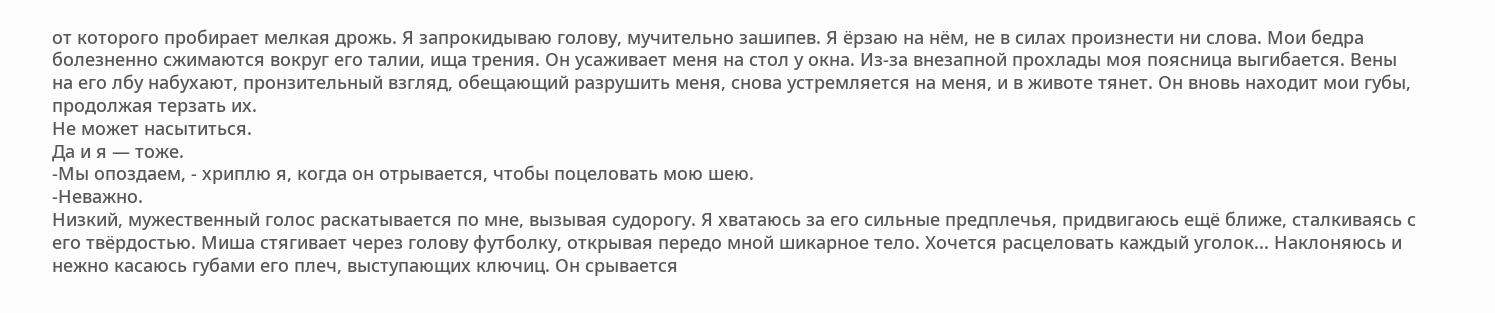от которого пробирает мелкая дрожь. Я запрокидываю голову, мучительно зашипев. Я ёрзаю на нём, не в силах произнести ни слова. Мои бедра болезненно сжимаются вокруг его талии, ища трения. Он усаживает меня на стол у окна. Из-за внезапной прохлады моя поясница выгибается. Вены на его лбу набухают, пронзительный взгляд, обещающий разрушить меня, снова устремляется на меня, и в животе тянет. Он вновь находит мои губы, продолжая терзать их.
Не может насытиться.
Да и я — тоже.
-Мы опоздаем, - хриплю я, когда он отрывается, чтобы поцеловать мою шею.
-Неважно.
Низкий, мужественный голос раскатывается по мне, вызывая судорогу. Я хватаюсь за его сильные предплечья, придвигаюсь ещё ближе, сталкиваясь с его твёрдостью. Миша стягивает через голову футболку, открывая передо мной шикарное тело. Хочется расцеловать каждый уголок... Наклоняюсь и нежно касаюсь губами его плеч, выступающих ключиц. Он срывается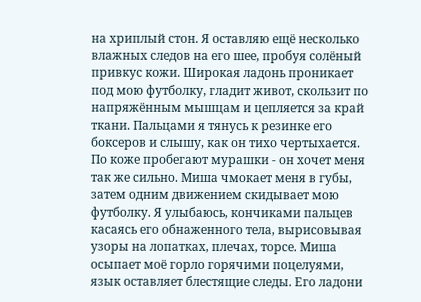на хриплый стон. Я оставляю ещё несколько влажных следов на его шее, пробуя солёный привкус кожи. Широкая ладонь проникает под мою футболку, гладит живот, скользит по напряжённым мышцам и цепляется за край ткани. Пальцами я тянусь к резинке его боксеров и слышу, как он тихо чертыхается. По коже пробегают мурашки - он хочет меня так же сильно. Миша чмокает меня в губы, затем одним движением скидывает мою футболку. Я улыбаюсь, кончиками пальцев касаясь его обнаженного тела, вырисовывая узоры на лопатках, плечах, торсе. Миша осыпает моё горло горячими поцелуями, язык оставляет блестящие следы. Его ладони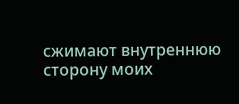сжимают внутреннюю сторону моих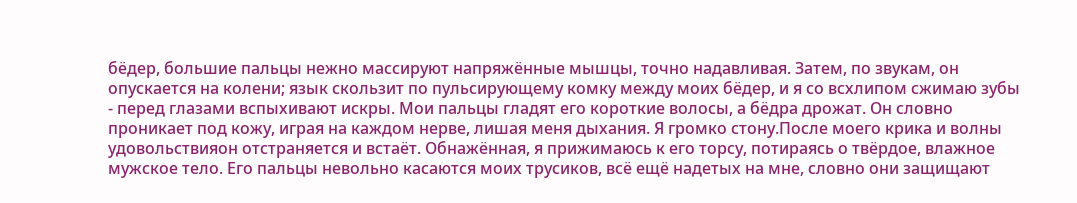бёдер, большие пальцы нежно массируют напряжённые мышцы, точно надавливая. Затем, по звукам, он опускается на колени; язык скользит по пульсирующему комку между моих бёдер, и я со всхлипом сжимаю зубы - перед глазами вспыхивают искры. Мои пальцы гладят его короткие волосы, а бёдра дрожат. Он словно проникает под кожу, играя на каждом нерве, лишая меня дыхания. Я громко стону.После моего крика и волны удовольствияон отстраняется и встаёт. Обнажённая, я прижимаюсь к его торсу, потираясь о твёрдое, влажное мужское тело. Его пальцы невольно касаются моих трусиков, всё ещё надетых на мне, словно они защищают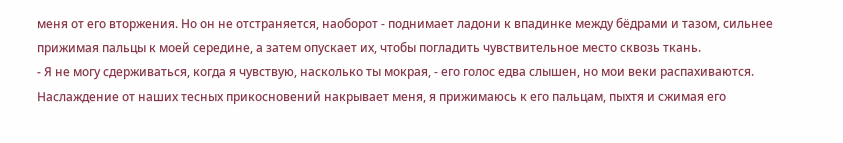меня от его вторжения. Но он не отстраняется, наоборот - поднимает ладони к впадинке между бёдрами и тазом, сильнее прижимая пальцы к моей середине, а затем опускает их, чтобы погладить чувствительное место сквозь ткань.
- Я не могу сдерживаться, когда я чувствую, насколько ты мокрая, - его голос едва слышен, но мои веки распахиваются.
Наслаждение от наших тесных прикосновений накрывает меня, я прижимаюсь к его пальцам, пыхтя и сжимая его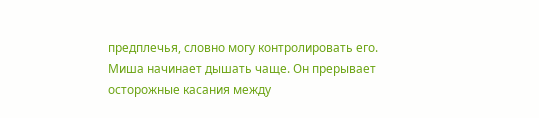предплечья, словно могу контролировать его. Миша начинает дышать чаще. Он прерывает осторожные касания между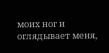моих ног и оглядывает меня,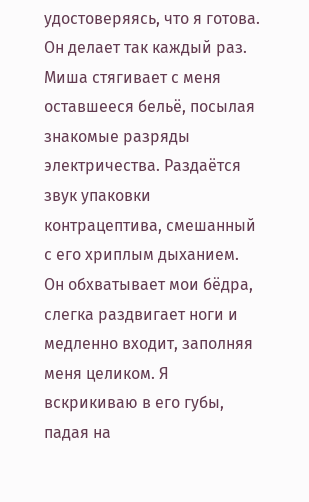удостоверяясь, что я готова. Он делает так каждый раз. Миша стягивает с меня оставшееся бельё, посылая знакомые разряды электричества. Раздаётся звук упаковки контрацептива, смешанный с его хриплым дыханием. Он обхватывает мои бёдра, слегка раздвигает ноги и медленно входит, заполняя меня целиком. Я вскрикиваю в его губы, падая на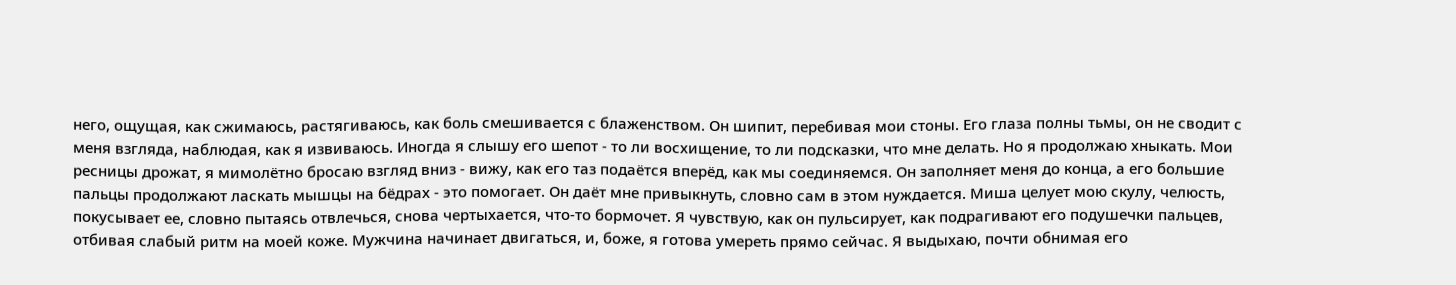него, ощущая, как сжимаюсь, растягиваюсь, как боль смешивается с блаженством. Он шипит, перебивая мои стоны. Его глаза полны тьмы, он не сводит с меня взгляда, наблюдая, как я извиваюсь. Иногда я слышу его шепот - то ли восхищение, то ли подсказки, что мне делать. Но я продолжаю хныкать. Мои ресницы дрожат, я мимолётно бросаю взгляд вниз - вижу, как его таз подаётся вперёд, как мы соединяемся. Он заполняет меня до конца, а его большие пальцы продолжают ласкать мышцы на бёдрах - это помогает. Он даёт мне привыкнуть, словно сам в этом нуждается. Миша целует мою скулу, челюсть, покусывает ее, словно пытаясь отвлечься, снова чертыхается, что-то бормочет. Я чувствую, как он пульсирует, как подрагивают его подушечки пальцев, отбивая слабый ритм на моей коже. Мужчина начинает двигаться, и, боже, я готова умереть прямо сейчас. Я выдыхаю, почти обнимая его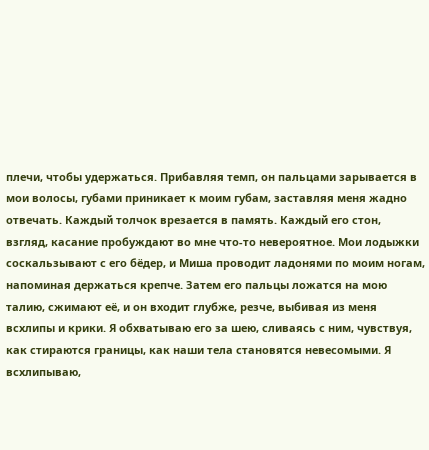плечи, чтобы удержаться. Прибавляя темп, он пальцами зарывается в мои волосы, губами приникает к моим губам, заставляя меня жадно отвечать. Каждый толчок врезается в память. Каждый его стон, взгляд, касание пробуждают во мне что-то невероятное. Мои лодыжки соскальзывают с его бёдер, и Миша проводит ладонями по моим ногам, напоминая держаться крепче. Затем его пальцы ложатся на мою талию, сжимают её, и он входит глубже, резче, выбивая из меня всхлипы и крики. Я обхватываю его за шею, сливаясь с ним, чувствуя, как стираются границы, как наши тела становятся невесомыми. Я всхлипываю,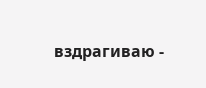вздрагиваю -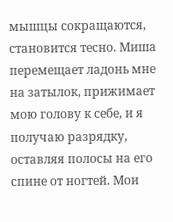мышцы сокращаются, становится тесно. Миша перемещает ладонь мне на затылок, прижимает мою голову к себе, и я получаю разрядку, оставляя полосы на его спине от ногтей. Мои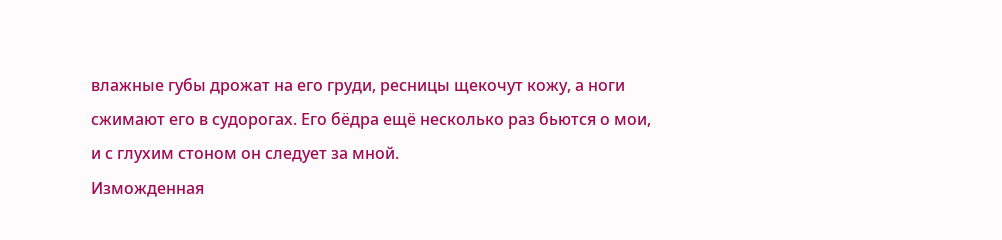влажные губы дрожат на его груди, ресницы щекочут кожу, а ноги сжимают его в судорогах. Его бёдра ещё несколько раз бьются о мои, и с глухим стоном он следует за мной.
Изможденная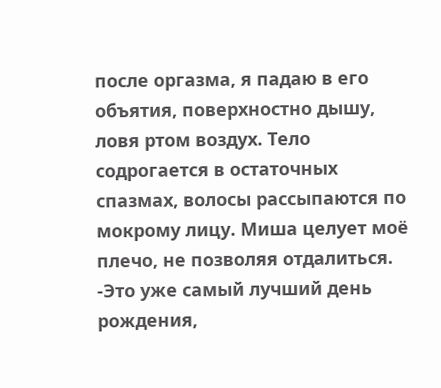после оргазма, я падаю в его объятия, поверхностно дышу, ловя ртом воздух. Тело содрогается в остаточных спазмах, волосы рассыпаются по мокрому лицу. Миша целует моё плечо, не позволяя отдалиться.
-Это уже самый лучший день рождения,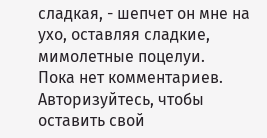сладкая, - шепчет он мне на ухо, оставляя сладкие, мимолетные поцелуи.
Пока нет комментариев. Авторизуйтесь, чтобы оставить свой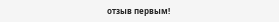отзыв первым!